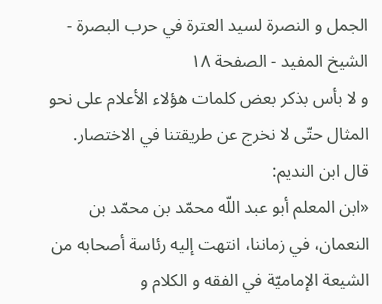الجمل و النصرة لسيد العترة في حرب البصرة - الشيخ المفيد - الصفحة ١٨
و لا بأس بذكر بعض كلمات هؤلاء الأعلام على نحو المثال حتّى لا نخرج عن طريقتنا في الاختصار.
قال ابن النديم:
«ابن المعلم أبو عبد اللّه محمّد بن محمّد بن النعمان، في زماننا، انتهت إليه رئاسة أصحابه من الشيعة الإماميّة في الفقه و الكلام و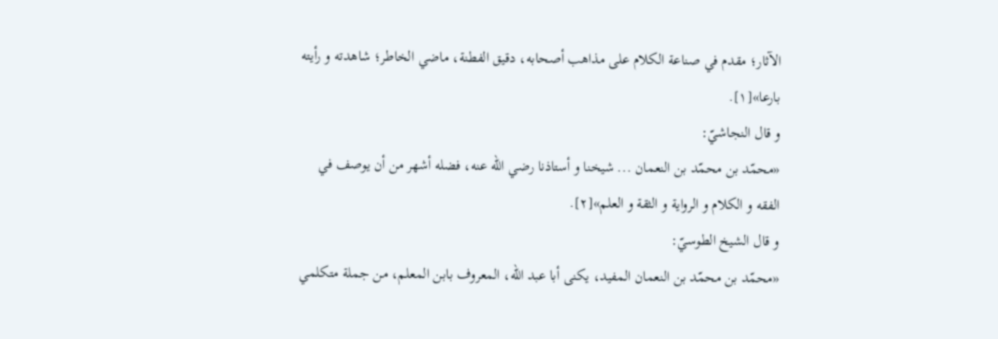الآثار؛ مقدم في صناعة الكلام على مذاهب أصحابه، دقيق الفطنة، ماضي الخاطر؛ شاهدته و رأيته بارعا»[١].
و قال النجاشيّ:
«محمّد بن محمّد بن النعمان ... شيخنا و أستاذنا رضي اللّه عنه، فضله أشهر من أن يوصف في الفقه و الكلام و الرواية و الثقة و العلم»[٢].
و قال الشيخ الطوسيّ:
«محمّد بن محمّد بن النعمان المفيد، يكنى أبا عبد اللّه، المعروف بابن المعلم، من جملة متكلمي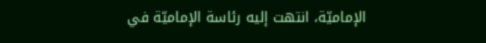الإماميّة، انتهت إليه رئاسة الإماميّة في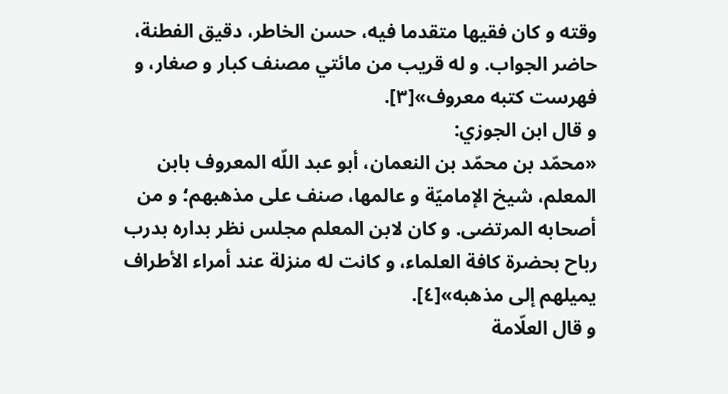وقته و كان فقيها متقدما فيه، حسن الخاطر، دقيق الفطنة، حاضر الجواب. و له قريب من مائتي مصنف كبار و صغار، و فهرست كتبه معروف»[٣].
و قال ابن الجوزي:
«محمّد بن محمّد بن النعمان، أبو عبد اللّه المعروف بابن المعلم، شيخ الإماميّة و عالمها، صنف على مذهبهم؛ و من أصحابه المرتضى. و كان لابن المعلم مجلس نظر بداره بدرب رباح بحضرة كافة العلماء، و كانت له منزلة عند أمراء الأطراف يميلهم إلى مذهبه»[٤].
و قال العلّامة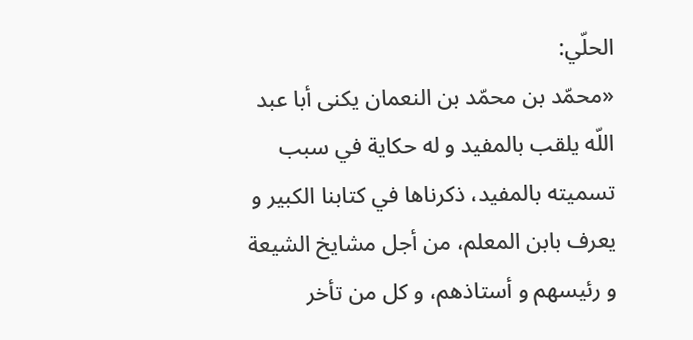الحلّي:
«محمّد بن محمّد بن النعمان يكنى أبا عبد اللّه يلقب بالمفيد و له حكاية في سبب تسميته بالمفيد، ذكرناها في كتابنا الكبير و يعرف بابن المعلم، من أجل مشايخ الشيعة و رئيسهم و أستاذهم، و كل من تأخر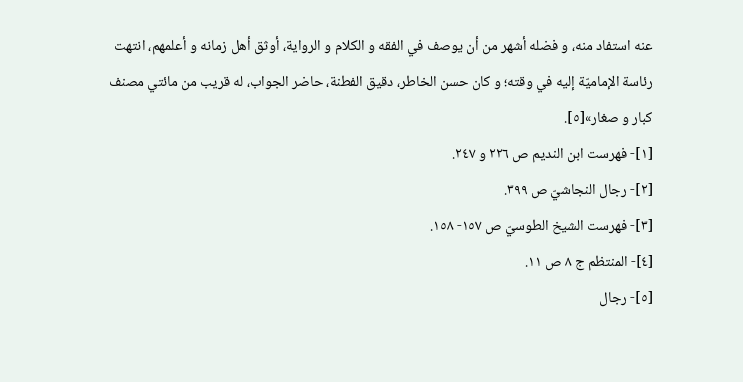عنه استفاد منه، و فضله أشهر من أن يوصف في الفقه و الكلام و الرواية، أوثق أهل زمانه و أعلمهم، انتهت رئاسة الإماميّة إليه في وقته؛ و كان حسن الخاطر، دقيق الفطنة، حاضر الجواب، له قريب من مائتي مصنف كبار و صغار»[٥].
[١]- فهرست ابن النديم ص ٢٢٦ و ٢٤٧.
[٢]- رجال النجاشيّ ص ٣٩٩.
[٣]- فهرست الشيخ الطوسيّ ص ١٥٧- ١٥٨.
[٤]- المنتظم ج ٨ ص ١١.
[٥]- رجال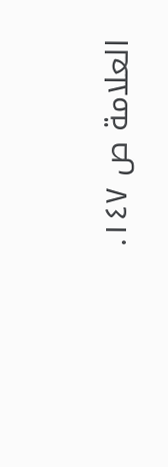العلامة ص ١٤٧.